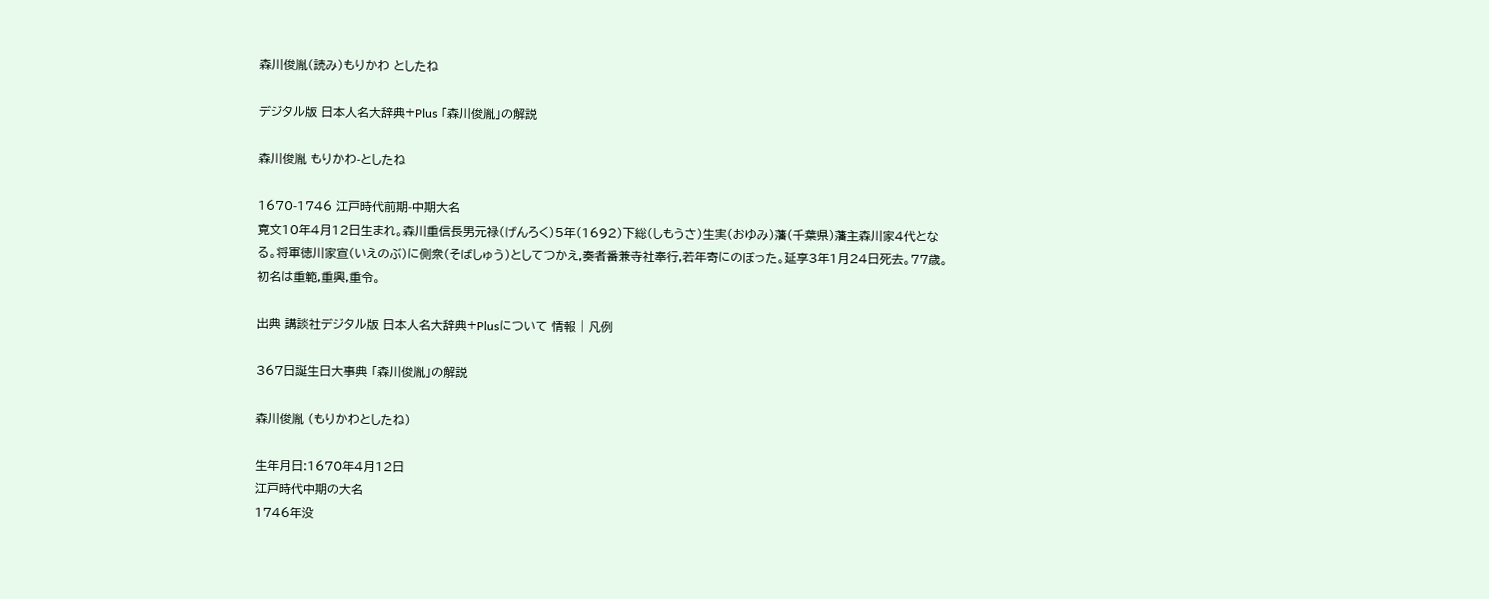森川俊胤(読み)もりかわ としたね

デジタル版 日本人名大辞典+Plus 「森川俊胤」の解説

森川俊胤 もりかわ-としたね

1670-1746 江戸時代前期-中期大名
寛文10年4月12日生まれ。森川重信長男元禄(げんろく)5年(1692)下総(しもうさ)生実(おゆみ)藩(千葉県)藩主森川家4代となる。将軍徳川家宣(いえのぶ)に側衆(そばしゅう)としてつかえ,奏者番兼寺社奉行,若年寄にのぼった。延享3年1月24日死去。77歳。初名は重範,重興,重令。

出典 講談社デジタル版 日本人名大辞典+Plusについて 情報 | 凡例

367日誕生日大事典 「森川俊胤」の解説

森川俊胤 (もりかわとしたね)

生年月日:1670年4月12日
江戸時代中期の大名
1746年没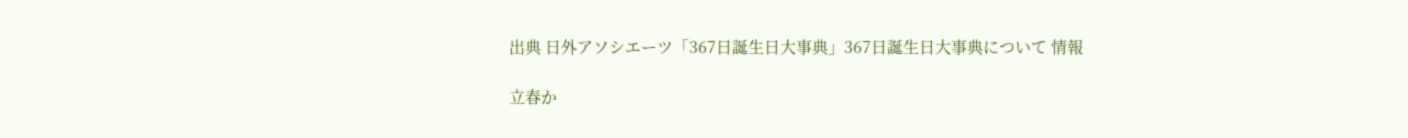出典 日外アソシエーツ「367日誕生日大事典」367日誕生日大事典について 情報

立春か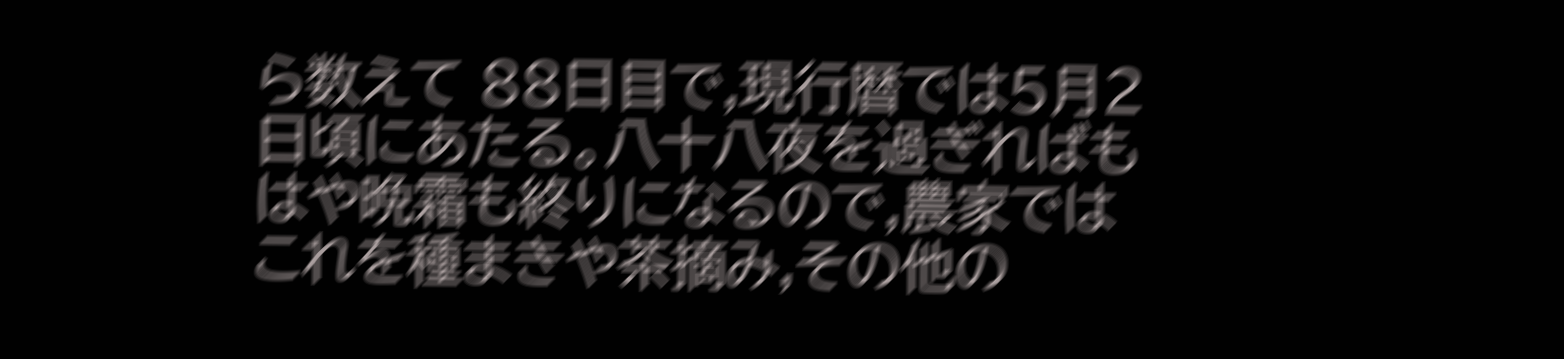ら数えて 88日目で,現行暦では5月2日頃にあたる。八十八夜を過ぎればもはや晩霜も終りになるので,農家ではこれを種まきや茶摘み,その他の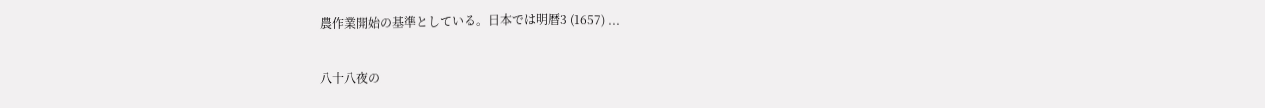農作業開始の基準としている。日本では明暦3 (1657) ...

八十八夜の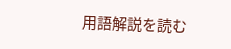用語解説を読む